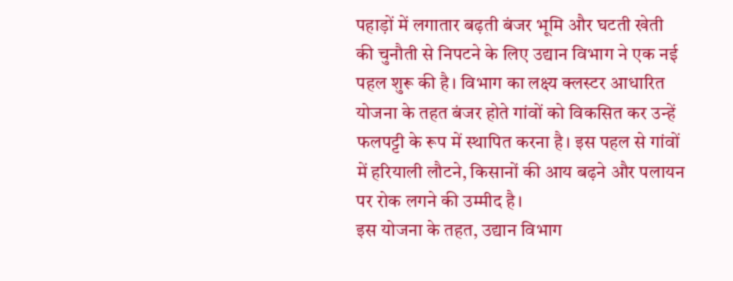पहाड़ों में लगातार बढ़ती बंजर भूमि और घटती खेती की चुनौती से निपटने के लिए उद्यान विभाग ने एक नई पहल शुरू की है। विभाग का लक्ष्य क्लस्टर आधारित योजना के तहत बंजर होते गांवों को विकसित कर उन्हें फलपट्टी के रूप में स्थापित करना है। इस पहल से गांवों में हरियाली लौटने, किसानों की आय बढ़ने और पलायन पर रोक लगने की उम्मीद है।
इस योजना के तहत, उद्यान विभाग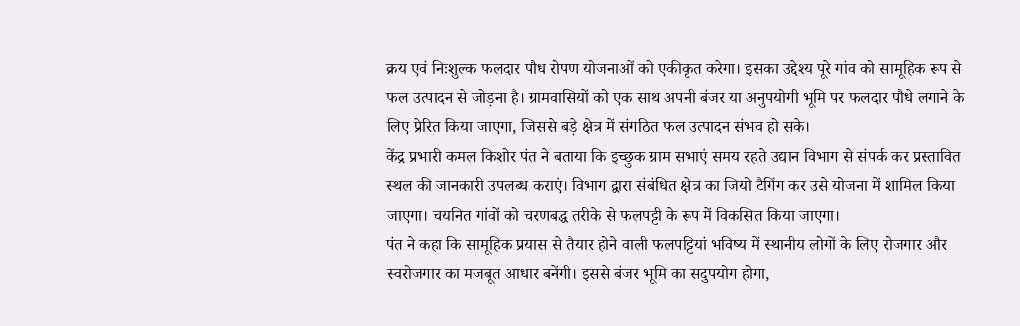क्रय एवं निःशुल्क फलदार पौध रोपण योजनाओं को एकीकृत करेगा। इसका उद्देश्य पूरे गांव को सामूहिक रूप से फल उत्पादन से जोड़ना है। ग्रामवासियों को एक साथ अपनी बंजर या अनुपयोगी भूमि पर फलदार पौधे लगाने के लिए प्रेरित किया जाएगा, जिससे बड़े क्षेत्र में संगठित फल उत्पादन संभव हो सके।
केंद्र प्रभारी कमल किशोर पंत ने बताया कि इच्छुक ग्राम सभाएं समय रहते उद्यान विभाग से संपर्क कर प्रस्तावित स्थल की जानकारी उपलब्ध कराएं। विभाग द्वारा संबंधित क्षेत्र का जियो टैगिंग कर उसे योजना में शामिल किया जाएगा। चयनित गांवों को चरणबद्ध तरीके से फलपट्टी के रूप में विकसित किया जाएगा।
पंत ने कहा कि सामूहिक प्रयास से तैयार होने वाली फलपट्टियां भविष्य में स्थानीय लोगों के लिए रोजगार और स्वरोजगार का मजबूत आधार बनेंगी। इससे बंजर भूमि का सदुपयोग होगा,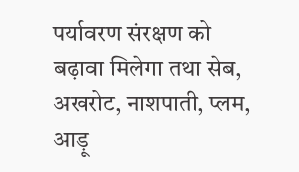पर्यावरण संरक्षण को बढ़ावा मिलेगा तथा सेब, अखरोट, नाशपाती, प्लम, आड़ू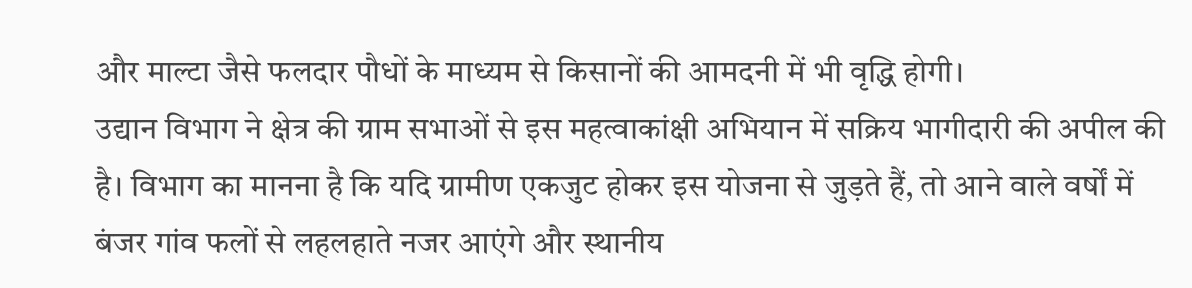और माल्टा जैसे फलदार पौधों के माध्यम से किसानों की आमदनी में भी वृद्धि होगी।
उद्यान विभाग ने क्षेत्र की ग्राम सभाओं से इस महत्वाकांक्षी अभियान में सक्रिय भागीदारी की अपील की है। विभाग का मानना है कि यदि ग्रामीण एकजुट होकर इस योजना से जुड़ते हैं, तो आने वाले वर्षों में बंजर गांव फलों से लहलहाते नजर आएंगे और स्थानीय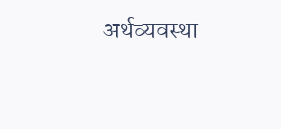अर्थव्यवस्था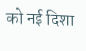को नई दिशा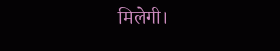मिलेगी।